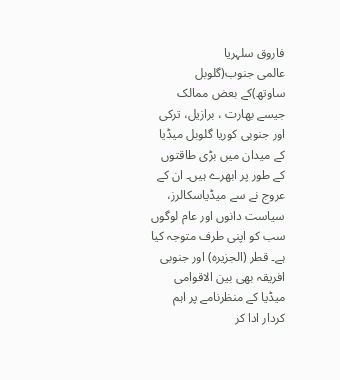فاروق سلہریا
عالمی جنوب(گلوبل ساوتھ)کے بعض ممالک جیسے بھارت ، برازیل، ترکی اور جنوبی کوریا گلوبل میڈیا کے میدان میں بڑی طاقتوں کے طور پر ابھرے ہیں۔ ان کے عروج نے سے میڈیاسکالرز، سیاست دانوں اور عام لوگوں سب کو اپنی طرف متوجہ کیا ہے۔ قطر (الجزیرہ) اور جنوبی افریقہ بھی بین الاقوامی میڈیا کے منظرنامے پر اہم کردار ادا کر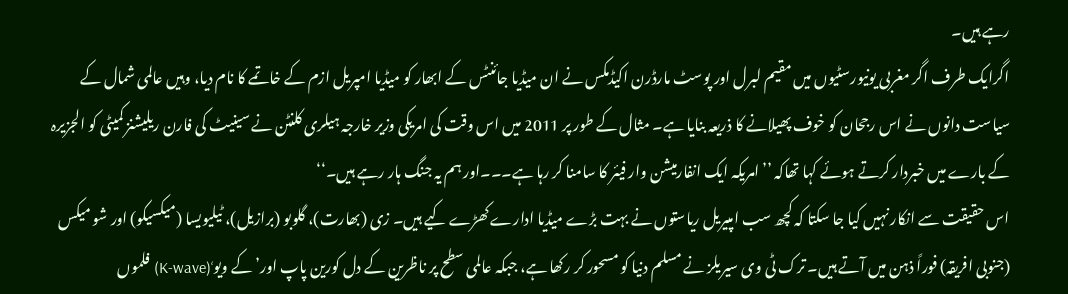رہے ہیں۔
اگرایک طرف اگر مغربی یونیورسٹیوں میں مقیم لبرل اور پوسٹ مارڈرن اکیڈمکس نے ان میڈیا جائنٹس کے ابھار کو میڈیا امپریل ازم کے خاتمے کا نام دیا، وہیں عالمی شمال کے سیاست دانوں نے اس رجحان کو خوف پھیلانے کا ذریعہ بنایا ہے۔ مثال کے طور پر 2011 میں اس وقت کی امریکی وزیر خارجہ ہیلری کلنٹن نے سینیٹ کی فارن ریلیشنز کمیٹی کو الجزیرہ کے بارے میں خبردار کرتے ہوئے کہا تھاکہ ’’امریکہ ایک انفارمیشن وار فیئر کا سامنا کر رہا ہے۔۔۔اور ہم یہ جنگ ہار رہے ہیں۔‘‘
اس حقیقت سے انکار نہیں کیا جا سکتا کہ کچھ سب امپیریل ریاستوں نے بہت بڑے میڈیا ادارے کھڑے کیے ہیں۔ زی (بھارت)، گلوبو (برازیل)، ٹیلیویسا (میکسیکو) اور شو میکس (جنوبی افریقہ) فوراً ذہن میں آتے ہیں۔ ترک ٹی وی سیریلز نے مسلم دنیا کو مسحور کر رکھا ہے، جبکہ عالمی سطح پر ناظرین کے دل کورین پاپ اور’ کے ویو‘(K-wave) فلموں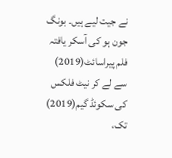نے جیت لیے ہیں۔ بونگ جون ہو کی آسکر یافتہ فلم پیراسائٹ(2019) سے لے کر نیٹ فلکس کی سکوئڈ گیم(2019) تک،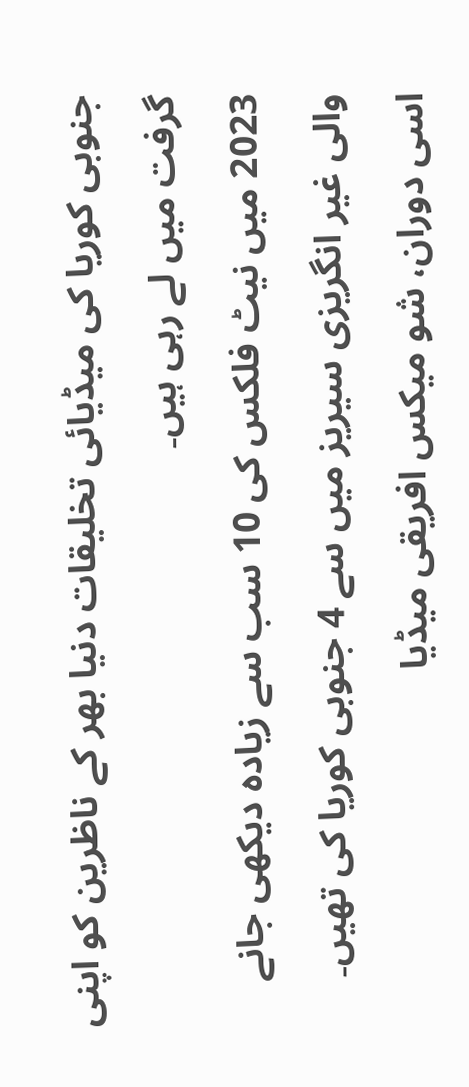جنوبی کوریا کی میڈیائی تخلیقات دنیا بھر کے ناظرین کو اپنی گرفت میں لے رہی ہیں۔
2023 میں نیٹ فلکس کی 10 سب سے زیادہ دیکھی جانے والی غیر انگریزی سیریز میں سے 4 جنوبی کوریا کی تھیں۔ اسی دوران، شو میکس افریقی میڈیا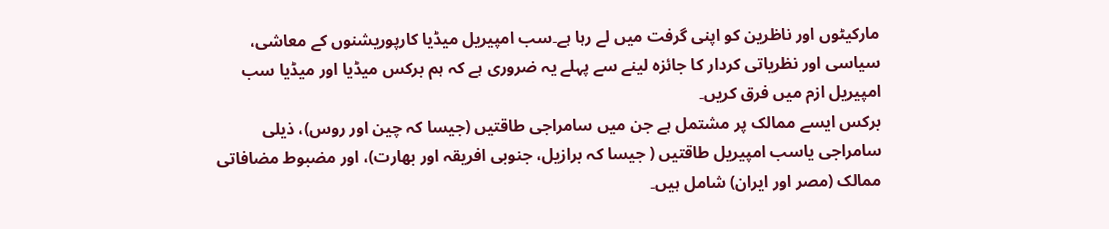مارکیٹوں اور ناظرین کو اپنی گرفت میں لے رہا ہے۔سب امپیریل میڈیا کارپوریشنوں کے معاشی، سیاسی اور نظریاتی کردار کا جائزہ لینے سے پہلے یہ ضروری ہے کہ ہم برکس میڈیا اور میڈیا سب امپیریل ازم میں فرق کریں۔
برکس ایسے ممالک پر مشتمل ہے جن میں سامراجی طاقتیں (جیسا کہ چین اور روس)، ذیلی سامراجی یاسب امپیریل طاقتیں ( جیسا کہ برازیل، جنوبی افریقہ اور بھارت)، اور مضبوط مضافاتی ممالک (مصر اور ایران) شامل ہیں۔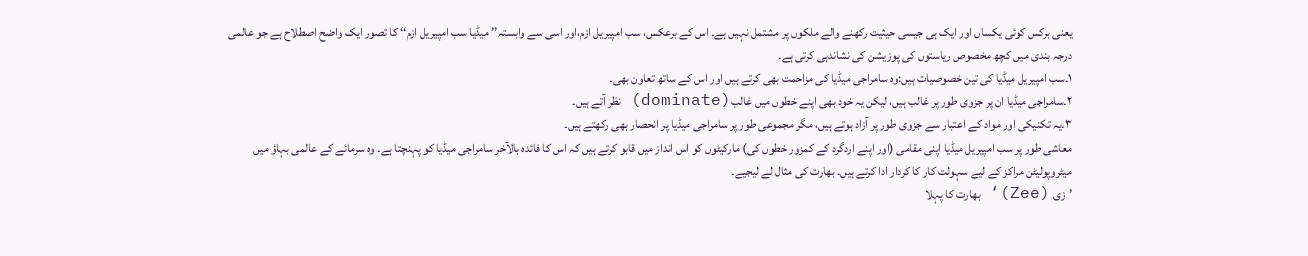یعنی برکس کوئی یکساں اور ایک ہی جیسی حیثیت رکھنے والے ملکوں پر مشتمل نہیں ہے۔ اس کے برعکس، سب امپیریل ازم،اور اسی سے وابستہ’’ میڈیا سب امپیریل ازم‘‘ کا تصور ایک واضح اصطلاح ہے جو عالمی درجہ بندی میں کچھ مخصوص ریاستوں کی پوزیشن کی نشاندہی کرتی ہے۔
۱۔سب امپیریل میڈیا کی تین خصوصیات ہیں:وہ سامراجی میڈیا کی مزاحمت بھی کرتے ہیں اور اس کے ساتھ تعاون بھی۔
۲۔سامراجی میڈیا ان پر جزوی طور پر غالب ہیں، لیکن یہ خود بھی اپنے خطوں میں غالب(dominate) نظر آتے ہیں۔
۳۔یہ تکنیکی اور مواد کے اعتبار سے جزوی طور پر آزاد ہوتے ہیں، مگر مجموعی طور پر سامراجی میڈیا پر انحصار بھی رکھتے ہیں۔
معاشی طور پر سب امپیریل میڈیا اپنی مقامی (اور اپنے اردگرد کے کمزور خطوں کی) مارکیٹوں کو اس انداز میں قابو کرتے ہیں کہ اس کا فائدہ بالآخر سامراجی میڈیا کو پہنچتا ہے۔ وہ سرمائے کے عالمی بہاؤ میں میٹروپولیٹن مراکز کے لیے سہولت کار کا کردار ادا کرتے ہیں۔ بھارت کی مثال لے لیجیے۔
’زی (Zee)‘ بھارت کا پہلا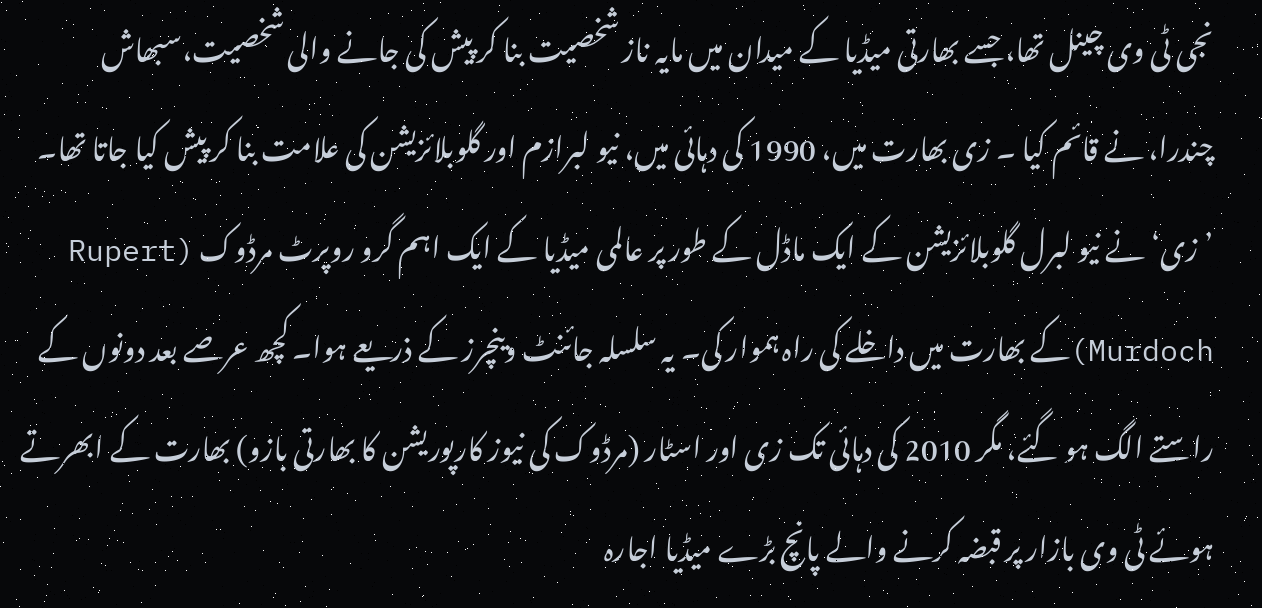نجی ٹی وی چینل تھا، جسے بھارتی میڈیا کے میدان میں مایہ ناز شخصیت بنا کر پیش کی جانے والی شخصیت،سبھاش چندرا، نے قائم کیا ۔ زی بھارت میں، 1990 کی دہائی میں، نیو لبرازم اور گلوبلائزیشن کی علامت بنا کر پیش کیا جاتا تھا۔ ’زی‘ نے نیو لبرل گلوبلائزیشن کے ایک ماڈل کے طور پر عالمی میڈیا کے ایک اہم گرو روپرٹ مرڈوک (Rupert Murdoch)کے بھارت میں داخلے کی راہ ہموار کی۔ یہ سلسلہ جائنٹ وینچرز کے ذریعے ہوا۔ کچھ عرصے بعد دونوں کے راستے الگ ہو گئے، مگر 2010 کی دہائی تک زی اور اسٹار (مرڈوک کی نیوز کارپوریشن کا بھارتی بازو) بھارت کے ابھرتے ہوئے ٹی وی بازار پر قبضہ کرنے والے پانچ بڑے میڈیا اجارہ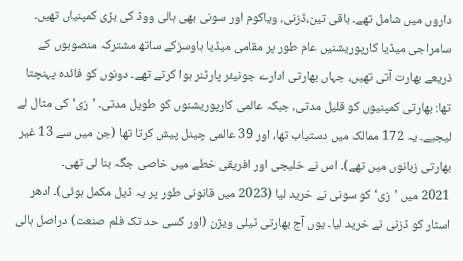داروں میں شامل تھے۔ باقی تین،ڈزنی، ویاکوم اور سونی بھی ہالی ووڈ کی بڑی کمپنیاں تھیں۔
سامراجی میڈیا کارپوریشنیں عام طور پر مقامی میڈیا ہاوسزکے ساتھ مشترکہ منصوبوں کے ذریعے بھارت آتی تھیں، جہاں بھارتی ادارے جونیئر پارٹنر ہوا کرتے تھے۔ دونوں کو فائدہ پہنچتا تھا: بھارتی کمپنیوں کو قلیل مدتی، جبکہ عالمی کارپوریشنوں کو طویل مدتی۔ ’زی‘ کی مثال لے لیجیے۔ یہ 172 ممالک میں دستیاب تھا، اور 39 عالمی چینل پیش کرتا تھا (جن میں سے 13 غیر بھارتی زبانوں میں تھے)۔ اس نے خلیجی اور افریقی خطے میں خاصی جگہ بنا لی تھی۔
2021 میں ’زی‘ کو سونی نے خرید لیا (2023 میں قانونی طور پر یہ ڈیل مکمل ہوئی)۔ ادھر اسٹار کو ڈزنی نے خرید لیا۔ یوں آج بھارتی ٹیلی ویژن (اور کسی حد تک فلم صنعت) دراصل ہالی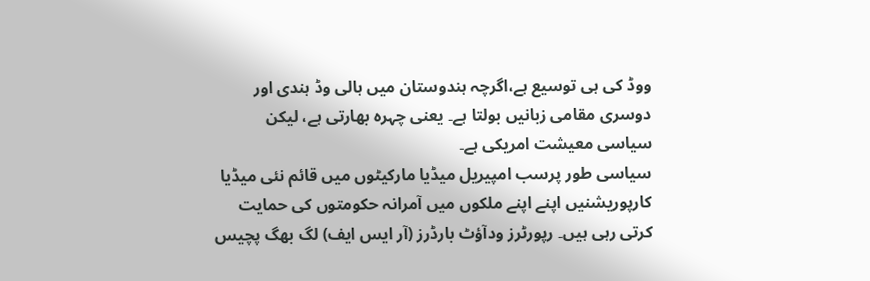ووڈ کی ہی توسیع ہے،اگرچہ ہندوستان میں ہالی وڈ ہندی اور دوسری مقامی زبانیں بولتا ہے۔ یعنی چہرہ بھارتی ہے، لیکن سیاسی معیشت امریکی ہے۔
سیاسی طور پرسب امپیریل میڈیا مارکیٹوں میں قائم نئی میڈیا کارپوریشنیں اپنے اپنے ملکوں میں آمرانہ حکومتوں کی حمایت کرتی رہی ہیں۔ رپورٹرز ودآؤٹ بارڈرز (آر ایس ایف) لگ بھگ پچیس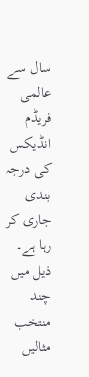سال سے عالمی فریڈم انڈیکس کی درجہ بندی جاری کر رہا ہے۔ ذیل میں چند منتخب مثالیں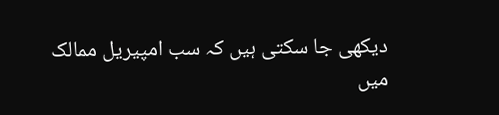دیکھی جا سکتی ہیں کہ سب امپیریل ممالک میں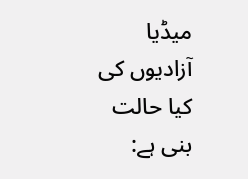میڈیا آزادیوں کی کیا حالت بنی ہے: